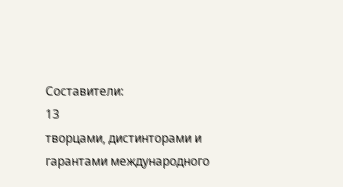Составители:
13
творцами, дистинторами и гарантами международного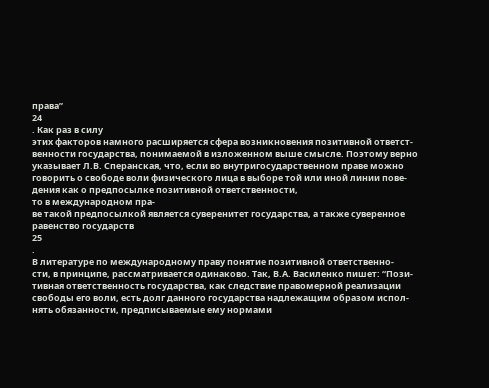права”
24
. Как раз в силу
этих факторов намного расширяется сфера возникновения позитивной ответст-
венности государства, понимаемой в изложенном выше смысле. Поэтому верно
указывает Л.В. Сперанская, что, если во внутригосударственном праве можно
говорить о свободе воли физического лица в выборе той или иной линии пове-
дения как о предпосылке позитивной ответственности,
то в международном пра-
ве такой предпосылкой является суверенитет государства, а также суверенное
равенство государств
25
.
В литературе по международному праву понятие позитивной ответственно-
сти, в принципе, рассматривается одинаково. Так, В.А. Василенко пишет: “Пози-
тивная ответственность государства, как следствие правомерной реализации
свободы его воли, есть долг данного государства надлежащим образом испол-
нять обязанности, предписываемые ему нормами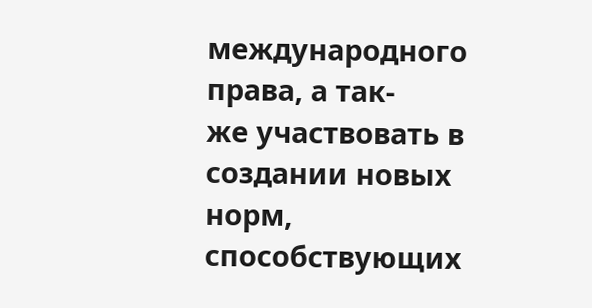международного права, а так-
же участвовать в создании новых
норм, способствующих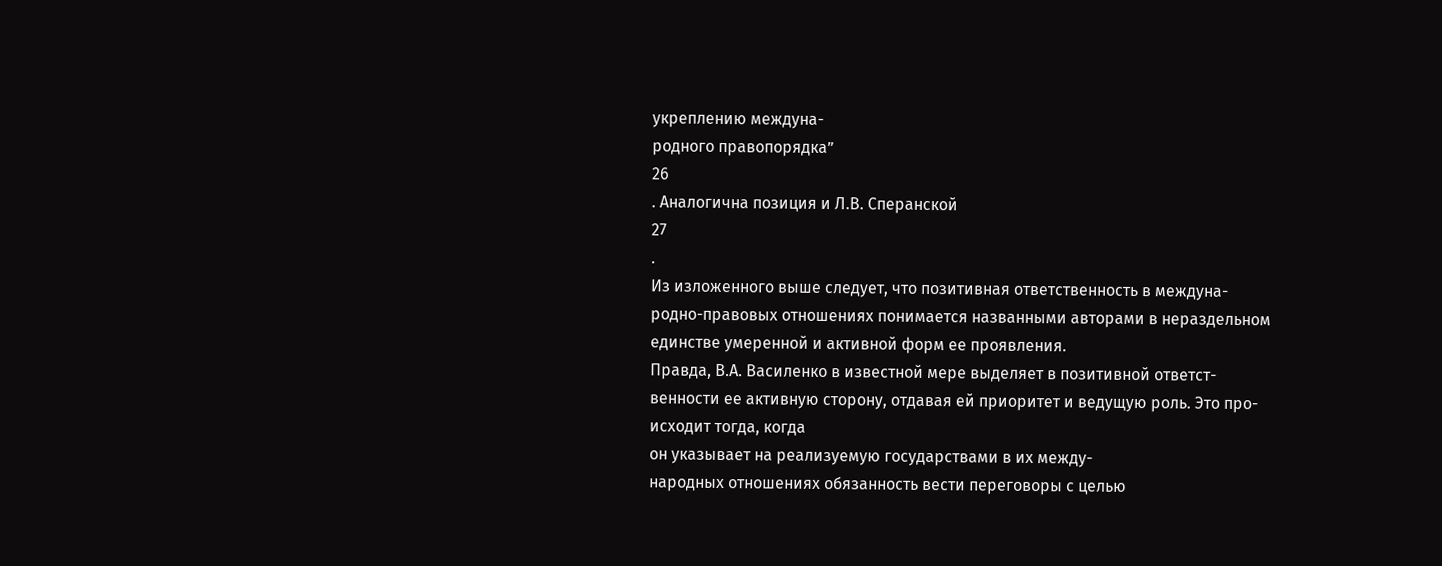укреплению междуна-
родного правопорядка”
26
. Аналогична позиция и Л.В. Сперанской
27
.
Из изложенного выше следует, что позитивная ответственность в междуна-
родно-правовых отношениях понимается названными авторами в нераздельном
единстве умеренной и активной форм ее проявления.
Правда, В.А. Василенко в известной мере выделяет в позитивной ответст-
венности ее активную сторону, отдавая ей приоритет и ведущую роль. Это про-
исходит тогда, когда
он указывает на реализуемую государствами в их между-
народных отношениях обязанность вести переговоры с целью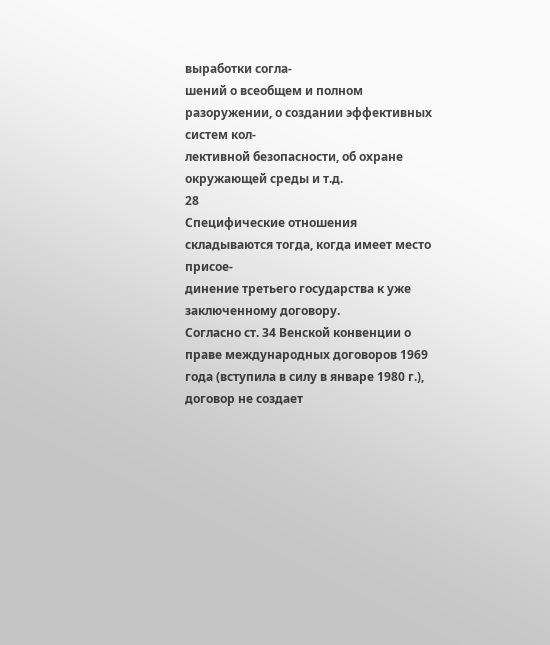выработки согла-
шений о всеобщем и полном разоружении, о создании эффективных систем кол-
лективной безопасности, об охране окружающей среды и т.д.
28
Специфические отношения складываются тогда, когда имеет место присое-
динение третьего государства к уже заключенному договору.
Согласно ст. 34 Венской конвенции о праве международных договоров 1969
года (вступила в силу в январе 1980 г.), договор не создает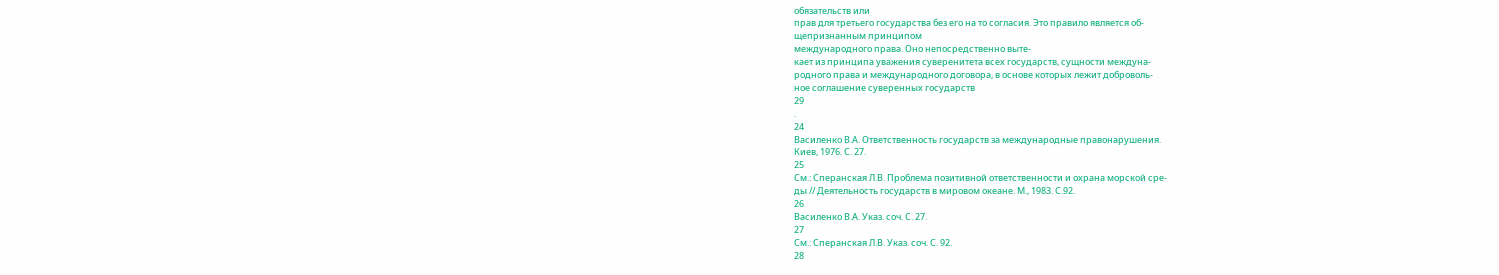обязательств или
прав для третьего государства без его на то согласия. Это правило является об-
щепризнанным принципом
международного права. Оно непосредственно выте-
кает из принципа уважения суверенитета всех государств, сущности междуна-
родного права и международного договора, в основе которых лежит доброволь-
ное соглашение суверенных государств
29
.
24
Василенко В.А. Ответственность государств за международные правонарушения.
Киев, 1976. С. 27.
25
См.: Сперанская Л.В. Проблема позитивной ответственности и охрана морской сре-
ды // Деятельность государств в мировом океане. М., 1983. С.92.
26
Василенко В.А. Указ. соч. С. 27.
27
См.: Сперанская Л.В. Указ. соч. С. 92.
28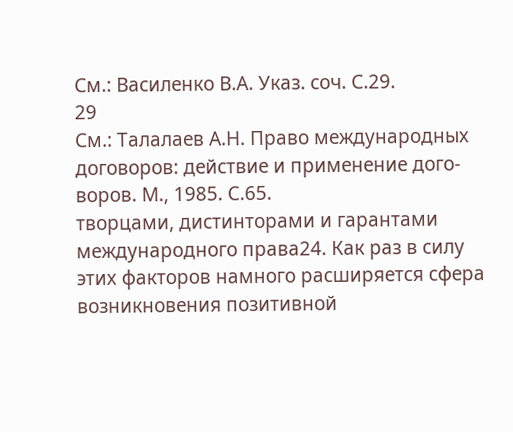См.: Василенко В.А. Указ. соч. С.29.
29
См.: Талалаев А.Н. Право международных договоров: действие и применение дого-
воров. М., 1985. С.65.
творцами, дистинторами и гарантами международного права24. Как раз в силу
этих факторов намного расширяется сфера возникновения позитивной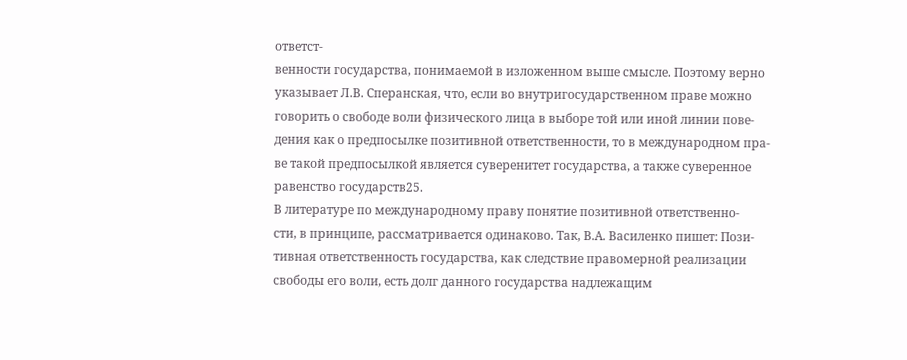ответст-
венности государства, понимаемой в изложенном выше смысле. Поэтому верно
указывает Л.В. Сперанская, что, если во внутригосударственном праве можно
говорить о свободе воли физического лица в выборе той или иной линии пове-
дения как о предпосылке позитивной ответственности, то в международном пра-
ве такой предпосылкой является суверенитет государства, а также суверенное
равенство государств25.
В литературе по международному праву понятие позитивной ответственно-
сти, в принципе, рассматривается одинаково. Так, В.А. Василенко пишет: Пози-
тивная ответственность государства, как следствие правомерной реализации
свободы его воли, есть долг данного государства надлежащим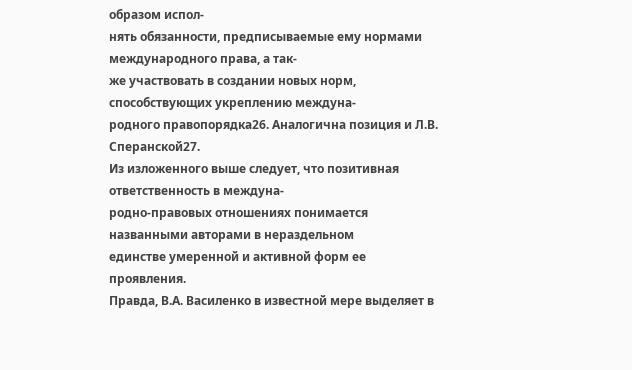образом испол-
нять обязанности, предписываемые ему нормами международного права, а так-
же участвовать в создании новых норм, способствующих укреплению междуна-
родного правопорядка26. Аналогична позиция и Л.В. Сперанской27.
Из изложенного выше следует, что позитивная ответственность в междуна-
родно-правовых отношениях понимается названными авторами в нераздельном
единстве умеренной и активной форм ее проявления.
Правда, В.А. Василенко в известной мере выделяет в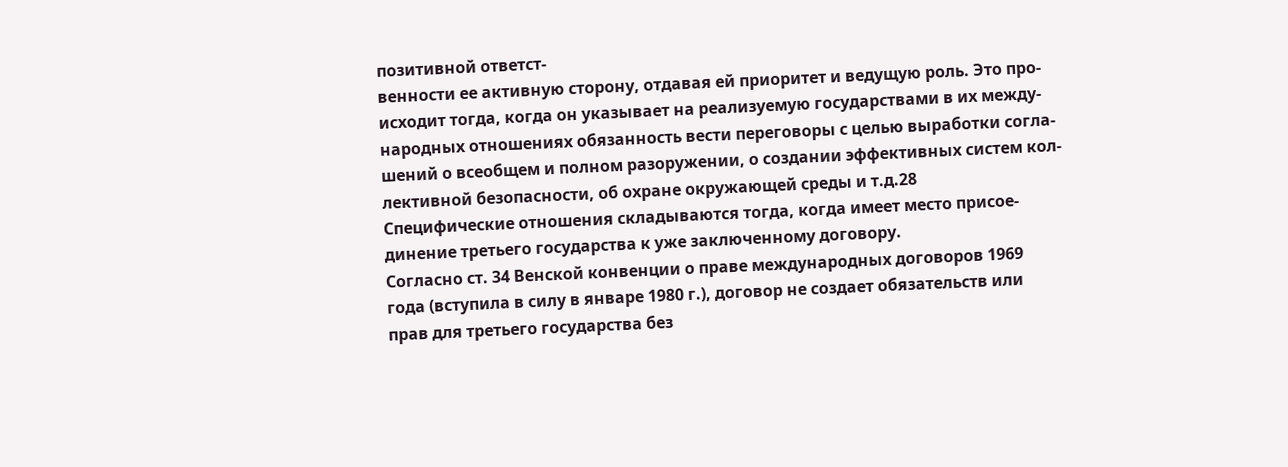позитивной ответст-
венности ее активную сторону, отдавая ей приоритет и ведущую роль. Это про-
исходит тогда, когда он указывает на реализуемую государствами в их между-
народных отношениях обязанность вести переговоры с целью выработки согла-
шений о всеобщем и полном разоружении, о создании эффективных систем кол-
лективной безопасности, об охране окружающей среды и т.д.28
Специфические отношения складываются тогда, когда имеет место присое-
динение третьего государства к уже заключенному договору.
Согласно ст. 34 Венской конвенции о праве международных договоров 1969
года (вступила в силу в январе 1980 г.), договор не создает обязательств или
прав для третьего государства без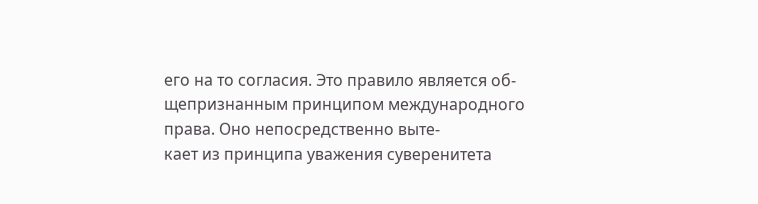его на то согласия. Это правило является об-
щепризнанным принципом международного права. Оно непосредственно выте-
кает из принципа уважения суверенитета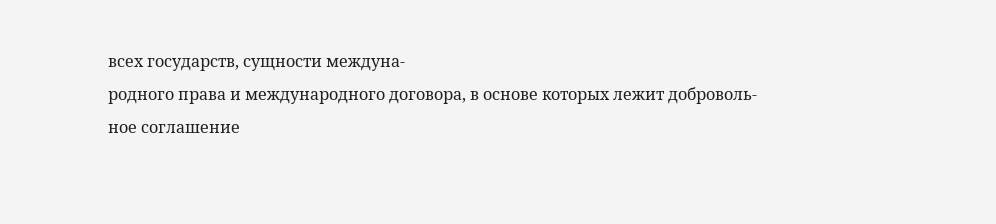всех государств, сущности междуна-
родного права и международного договора, в основе которых лежит доброволь-
ное соглашение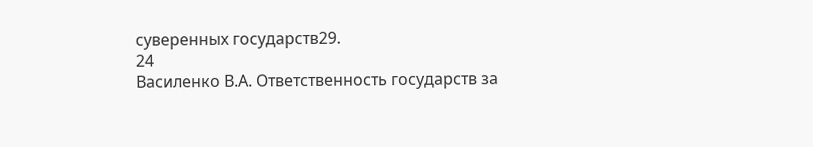суверенных государств29.
24
Василенко В.А. Ответственность государств за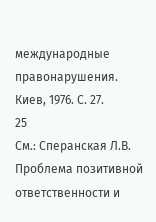международные правонарушения.
Киев, 1976. С. 27.
25
См.: Сперанская Л.В. Проблема позитивной ответственности и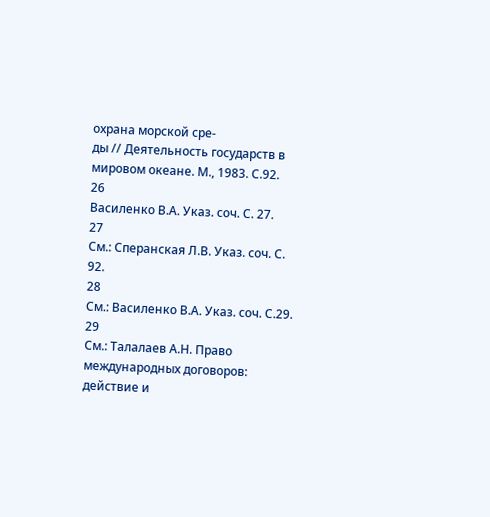охрана морской сре-
ды // Деятельность государств в мировом океане. М., 1983. С.92.
26
Василенко В.А. Указ. соч. С. 27.
27
См.: Сперанская Л.В. Указ. соч. С. 92.
28
См.: Василенко В.А. Указ. соч. С.29.
29
См.: Талалаев А.Н. Право международных договоров: действие и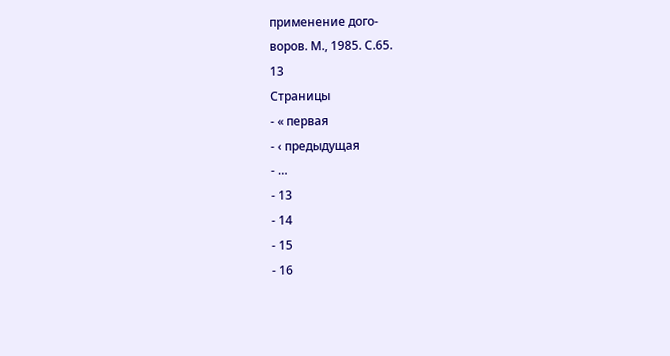применение дого-
воров. М., 1985. С.65.
13
Страницы
- « первая
- ‹ предыдущая
- …
- 13
- 14
- 15
- 16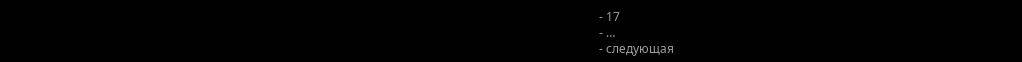- 17
- …
- следующая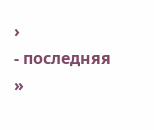›
- последняя »